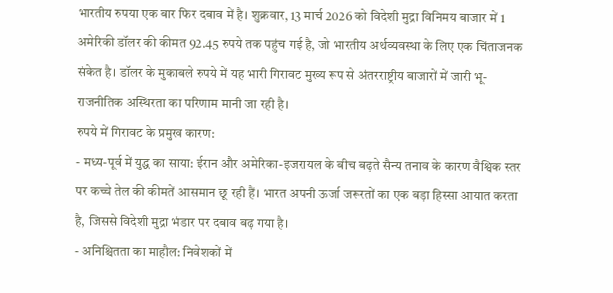भारतीय रुपया एक बार फिर दबाव में है। शुक्रवार, 13 मार्च 2026 को विदेशी मुद्रा विनिमय बाजार में 1 अमेरिकी डॉलर की कीमत 92.45 रुपये तक पहुंच गई है, जो भारतीय अर्थव्यवस्था के लिए एक चिंताजनक संकेत है। डॉलर के मुकाबले रुपये में यह भारी गिरावट मुख्य रूप से अंतरराष्ट्रीय बाजारों में जारी भू-राजनीतिक अस्थिरता का परिणाम मानी जा रही है।
रुपये में गिरावट के प्रमुख कारण:
- मध्य-पूर्व में युद्ध का साया: ईरान और अमेरिका-इजरायल के बीच बढ़ते सैन्य तनाव के कारण वैश्विक स्तर पर कच्चे तेल की कीमतें आसमान छू रही हैं। भारत अपनी ऊर्जा जरूरतों का एक बड़ा हिस्सा आयात करता है, जिससे विदेशी मुद्रा भंडार पर दबाव बढ़ गया है।
- अनिश्चितता का माहौल: निवेशकों में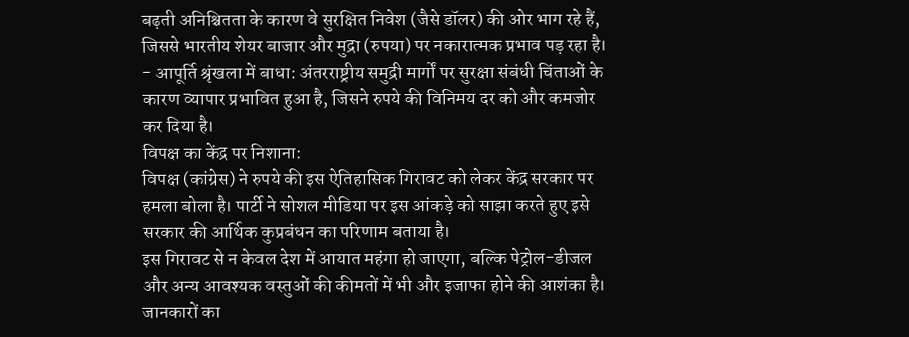बढ़ती अनिश्चितता के कारण वे सुरक्षित निवेश (जैसे डॉलर) की ओर भाग रहे हैं, जिससे भारतीय शेयर बाजार और मुद्रा (रुपया) पर नकारात्मक प्रभाव पड़ रहा है।
- आपूर्ति श्रृंखला में बाधा: अंतरराष्ट्रीय समुद्री मार्गों पर सुरक्षा संबंधी चिंताओं के कारण व्यापार प्रभावित हुआ है, जिसने रुपये की विनिमय दर को और कमजोर कर दिया है।
विपक्ष का केंद्र पर निशाना:
विपक्ष (कांग्रेस) ने रुपये की इस ऐतिहासिक गिरावट को लेकर केंद्र सरकार पर हमला बोला है। पार्टी ने सोशल मीडिया पर इस आंकड़े को साझा करते हुए इसे सरकार की आर्थिक कुप्रबंधन का परिणाम बताया है।
इस गिरावट से न केवल देश में आयात महंगा हो जाएगा, बल्कि पेट्रोल-डीजल और अन्य आवश्यक वस्तुओं की कीमतों में भी और इजाफा होने की आशंका है। जानकारों का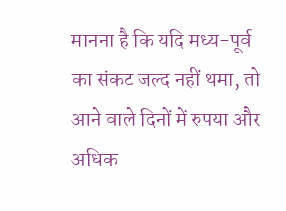मानना है कि यदि मध्य-पूर्व का संकट जल्द नहीं थमा, तो आने वाले दिनों में रुपया और अधिक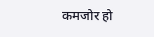कमजोर हो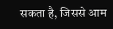सकता है, जिससे आम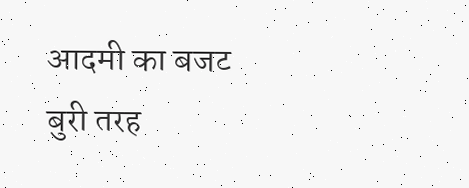आदमी का बजट बुरी तरह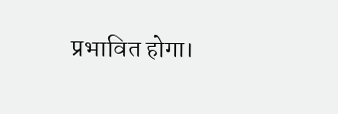प्रभावित होगा।